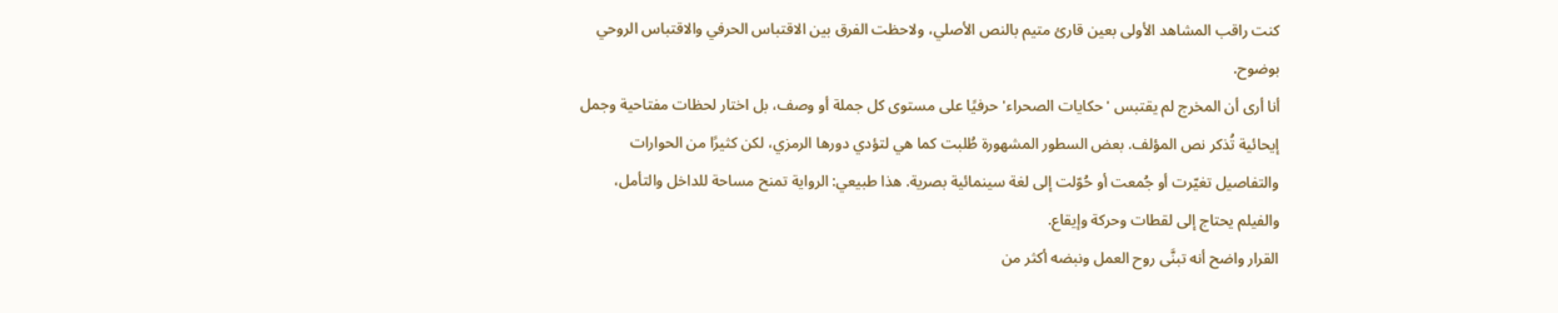كنت راقب المشاهد الأولى بعين قارئ متيم بالنص الأصلي، ولاحظت الفرق بين الاقتباس الحرفي والاقتباس الروحي بوضوح.
أنا أرى أن المخرج لم يقتبس 'حكايات الصحراء' حرفيًا على مستوى كل جملة أو وصف، بل اختار لحظات مفتاحية وجمل إيحائية تُذكر نص المؤلف. بعض السطور المشهورة طُلبت كما هي لتؤدي دورها الرمزي، لكن كثيرًا من الحوارات والتفاصيل تغيّرت أو جُمعت أو حُوّلت إلى لغة سينمائية بصرية. هذا طبيعي: الرواية تمنح مساحة للداخل والتأمل، والفيلم يحتاج إلى لقطات وحركة وإيقاع.
القرار واضح أنه تبنَّى روح العمل ونبضه أكثر من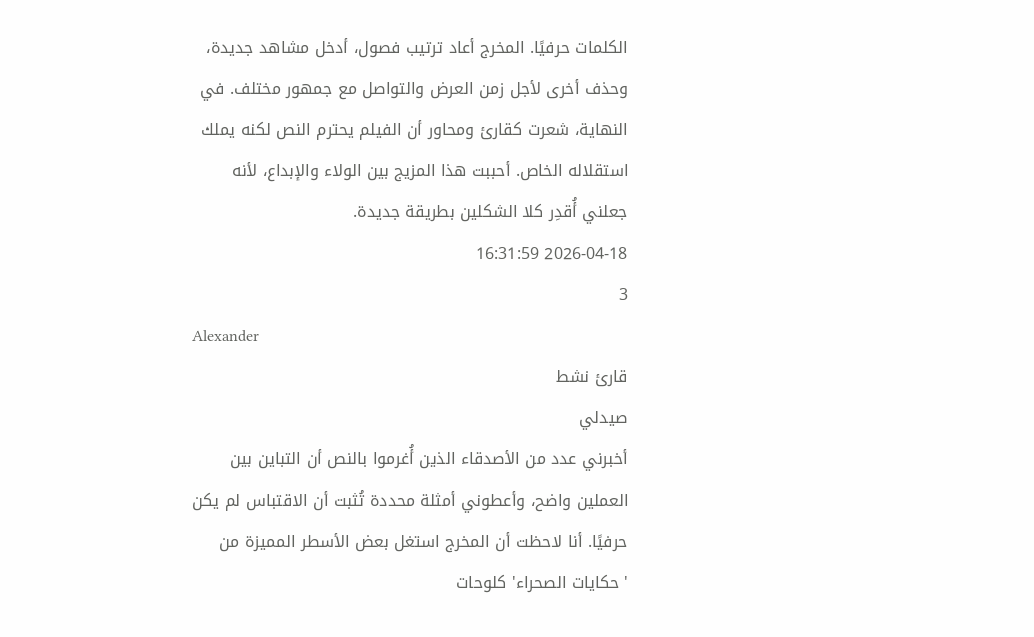الكلمات حرفيًا. المخرج أعاد ترتيب فصول، أدخل مشاهد جديدة، وحذف أخرى لأجل زمن العرض والتواصل مع جمهور مختلف. في النهاية، شعرت كقارئ ومحاور أن الفيلم يحترم النص لكنه يملك استقلاله الخاص. أحببت هذا المزيج بين الولاء والإبداع، لأنه جعلني أُقدِر كلا الشكلين بطريقة جديدة.
2026-04-18 16:31:59
3
Alexander
قارئ نشط
صيدلي
أخبرني عدد من الأصدقاء الذين أُغرموا بالنص أن التباين بين العملين واضح، وأعطوني أمثلة محددة تُثبت أن الاقتباس لم يكن حرفيًا. أنا لاحظت أن المخرج استغل بعض الأسطر المميزة من 'حكايات الصحراء' كلوحات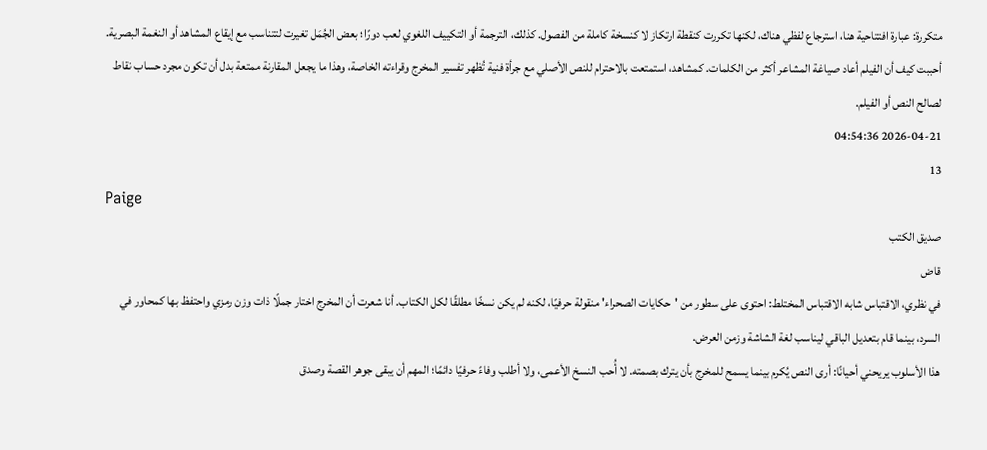متكررة: عبارة افتتاحية هنا، استرجاع لفظي هناك، لكنها تكررت كنقطة ارتكاز لا كنسخة كاملة من الفصول. كذلك، الترجمة أو التكييف اللغوي لعب دورًا؛ بعض الجُمَل تغيرت لتتناسب مع إيقاع المشاهد أو النغمة البصرية.
أحببت كيف أن الفيلم أعاد صياغة المشاعر أكثر من الكلمات. كمشاهد، استمتعت بالاحترام للنص الأصلي مع جرأة فنية تُظهر تفسير المخرج وقراءته الخاصة، وهذا ما يجعل المقارنة ممتعة بدل أن تكون مجرد حساب نقاط لصالح النص أو الفيلم.
2026-04-21 04:54:36
13
Paige
صديق الكتب
قاض
في نظري، الاقتباس شابه الاقتباس المختلط: احتوى على سطور من 'حكايات الصحراء' منقولة حرفيًا، لكنه لم يكن نسخًا مطلقًا لكل الكتاب. أنا شعرت أن المخرج اختار جملًا ذات وزن رمزي واحتفظ بها كمحاور في السرد، بينما قام بتعديل الباقي ليناسب لغة الشاشة وزمن العرض.
هذا الأسلوب يريحني أحيانًا: أرى النص يُكرم بينما يسمح للمخرج بأن يترك بصمته. لا أُحب النسخ الأعمى، ولا أطلب وفاءً حرفيًا دائمًا؛ المهم أن يبقى جوهر القصة وصدق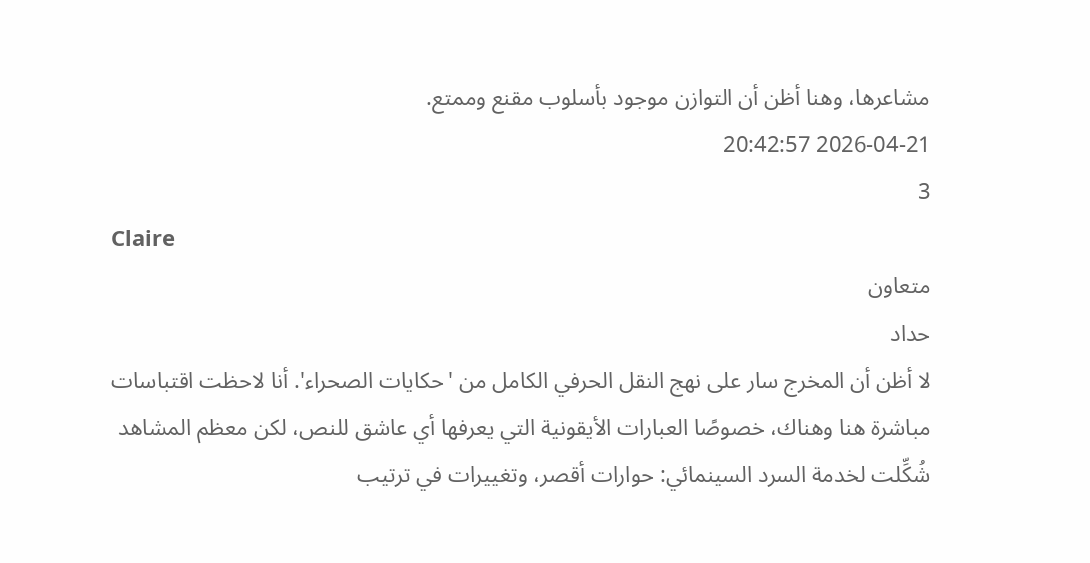مشاعرها، وهنا أظن أن التوازن موجود بأسلوب مقنع وممتع.
2026-04-21 20:42:57
3
Claire
متعاون
حداد
لا أظن أن المخرج سار على نهج النقل الحرفي الكامل من 'حكايات الصحراء'. أنا لاحظت اقتباسات مباشرة هنا وهناك، خصوصًا العبارات الأيقونية التي يعرفها أي عاشق للنص، لكن معظم المشاهد شُكِّلت لخدمة السرد السينمائي: حوارات أقصر، وتغييرات في ترتيب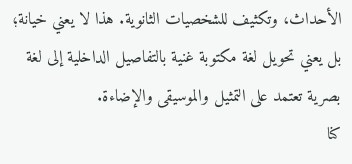الأحداث، وتكثيف للشخصيات الثانوية. هذا لا يعني خيانة؛ بل يعني تحويل لغة مكتوبة غنية بالتفاصيل الداخلية إلى لغة بصرية تعتمد على التمثيل والموسيقى والإضاءة.
كنا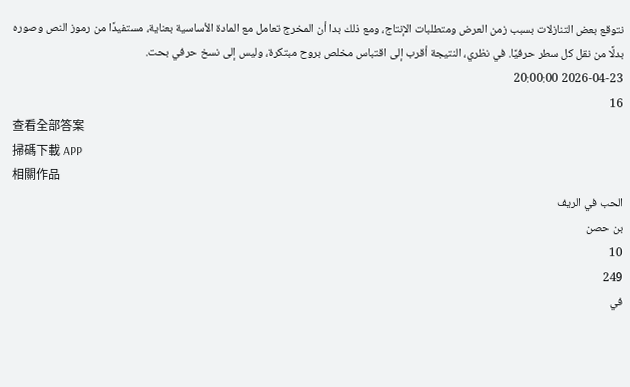نتوقع بعض التنازلات بسبب زمن العرض ومتطلبات الإنتاج، ومع ذلك بدا أن المخرج تعامل مع المادة الأساسية بعناية، مستفيدًا من رموز النص وصوره بدلًا من نقل كل سطر حرفيًا. في نظري، النتيجة أقرب إلى اقتباس مخلص بروح مبتكرة، وليس إلى نسخ حرفي بحت.
2026-04-23 20:00:00
16
查看全部答案
掃碼下載 APP
相關作品
الحب في الريف
بن حصن
10
249
في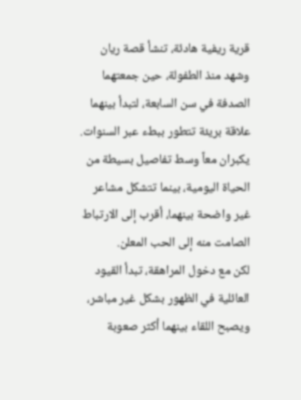قرية ريفية هادئة، تنشأ قصة ريان وشهد منذ الطفولة، حين جمعتهما الصدفة في سن السابعة، لتبدأ بينهما علاقة بريئة تتطور ببطء عبر السنوات. يكبران معاً وسط تفاصيل بسيطة من الحياة اليومية، بينما تتشكل مشاعر غير واضحة بينهما، أقرب إلى الارتباط الصامت منه إلى الحب المعلن.
لكن مع دخول المراهقة، تبدأ القيود العائلية في الظهور بشكل غير مباشر، ويصبح اللقاء بينهما أكثر صعوبة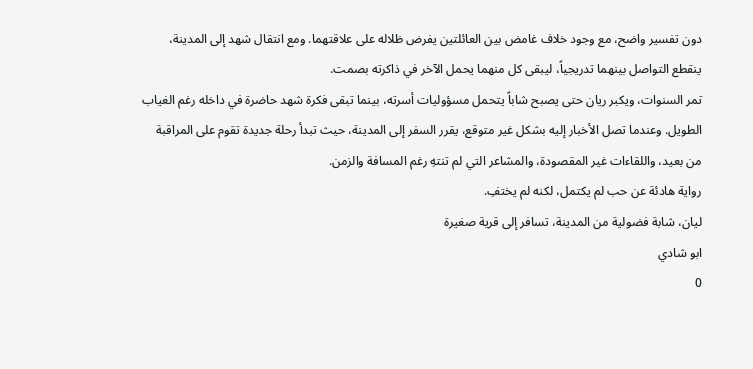دون تفسير واضح، مع وجود خلاف غامض بين العائلتين يفرض ظلاله على علاقتهما. ومع انتقال شهد إلى المدينة، ينقطع التواصل بينهما تدريجياً، ليبقى كل منهما يحمل الآخر في ذاكرته بصمت.
تمر السنوات، ويكبر ريان حتى يصبح شاباً يتحمل مسؤوليات أسرته، بينما تبقى فكرة شهد حاضرة في داخله رغم الغياب الطويل. وعندما تصل الأخبار إليه بشكل غير متوقع، يقرر السفر إلى المدينة، حيث تبدأ رحلة جديدة تقوم على المراقبة من بعيد، واللقاءات غير المقصودة، والمشاعر التي لم تنتهِ رغم المسافة والزمن.
رواية هادئة عن حب لم يكتمل، لكنه لم يختفِ.
ليان، شابة فضولية من المدينة، تسافر إلى قرية صغيرة
ابو شادي
0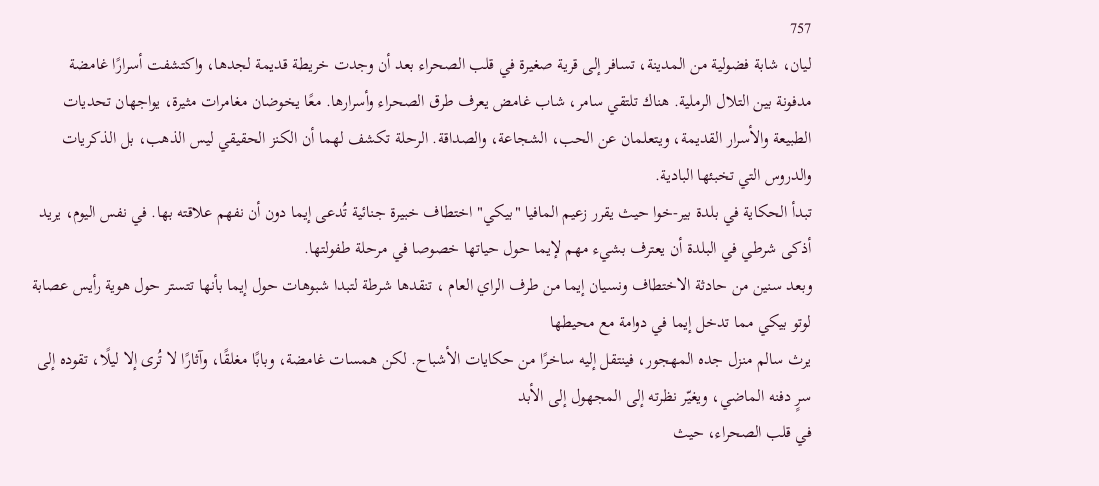757
ليان، شابة فضولية من المدينة، تسافر إلى قرية صغيرة في قلب الصحراء بعد أن وجدت خريطة قديمة لجدها، واكتشفت أسرارًا غامضة مدفونة بين التلال الرملية. هناك تلتقي سامر، شاب غامض يعرف طرق الصحراء وأسرارها. معًا يخوضان مغامرات مثيرة، يواجهان تحديات الطبيعة والأسرار القديمة، ويتعلمان عن الحب، الشجاعة، والصداقة. الرحلة تكشف لهما أن الكنز الحقيقي ليس الذهب، بل الذكريات والدروس التي تخبئها البادية.
تبدأ الحكاية في بلدة بير-خوا حيث يقرر زعيم المافيا "بيكي" اختطاف خبيرة جنائية تُدعى إيما دون أن نفهم علاقته بها. في نفس اليوم، يريد أذكى شرطي في البلدة أن يعترف بشيء مهم لإيما حول حياتها خصوصا في مرحلة طفولتها.
وبعد سنين من حادثة الاختطاف ونسيان إيما من طرف الراي العام ، تنقدها شرطة لتبدا شبوهات حول إيما بأنها تتستر حول هوية رأيس عصابة لوتو بيكي مما تدخل إيما في دوامة مع محيطها
يرث سالم منزل جده المهجور، فينتقل إليه ساخرًا من حكايات الأشباح. لكن همسات غامضة، وبابًا مغلقًا، وآثارًا لا تُرى إلا ليلًا، تقوده إلى سرٍ دفنه الماضي، ويغيّر نظرته إلى المجهول إلى الأبد
في قلب الصحراء، حيث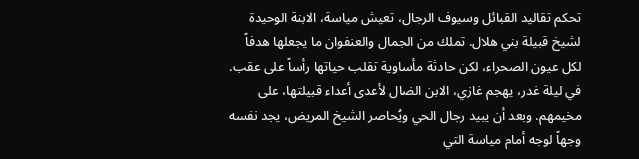تحكم تقاليد القبائل وسيوف الرجال، تعيش مياسة، الابنة الوحيدة لشيخ قبيلة بني هلال. تملك من الجمال والعنفوان ما يجعلها هدفاً لكل عيون الصحراء، لكن حادثة مأساوية تقلب حياتها رأساً على عقب.
في ليلة غدر، يهجم غازي، الابن الضال لأعدى أعداء قبيلتها، على مخيمهم. وبعد أن يبيد رجال الحي ويُحاصر الشيخ المريض، يجد نفسه وجهاً لوجه أمام مياسة التي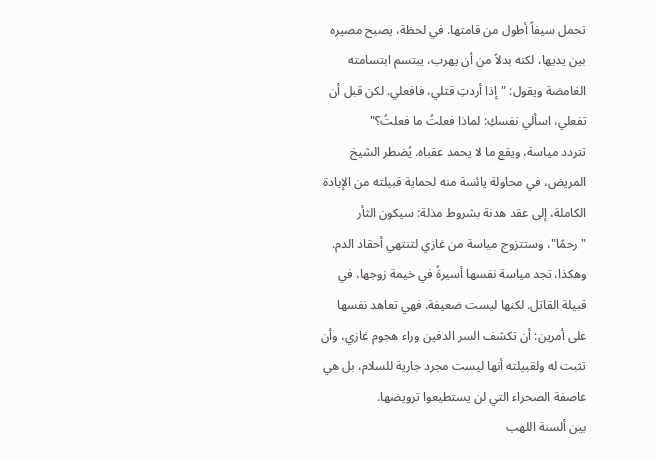تحمل سيفاً أطول من قامتها. في لحظة، يصبح مصيره بين يديها، لكنه بدلاً من أن يهرب، يبتسم ابتسامته الغامضة ويقول: "إذا أردتِ قتلي، فافعلي. لكن قبل أن تفعلي، اسألي نفسكِ: لماذا فعلتُ ما فعلتُ؟"
تتردد مياسة، ويقع ما لا يحمد عقباه. يُضطر الشيخ المريض، في محاولة يائسة منه لحماية قبيلته من الإبادة الكاملة، إلى عقد هدنة بشروط مذلة: سيكون الثأر "رحمًا"، وستتزوج مياسة من غازي لتنتهي أحقاد الدم.
وهكذا، تجد مياسة نفسها أسيرةً في خيمة زوجها، في قبيلة القاتل. لكنها ليست ضعيفة. فهي تعاهد نفسها على أمرين: أن تكشف السر الدفين وراء هجوم غازي، وأن تثبت له ولقبيلته أنها ليست مجرد جارية للسلام، بل هي عاصفة الصحراء التي لن يستطيعوا ترويضها.
بين ألسنة اللهب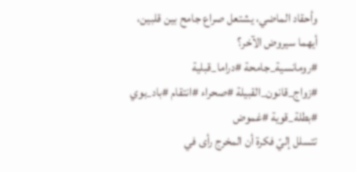وأحقاد الماضي، يشتعل صراع جامح بين قلبين، أيهما سيروض الآخر؟
#رومانسية_جامحة #دراما_قبلية #زواج_قانون_القبيلة #صحراء #انتقام #باد_بوي #بطلة_قوية #غموض
تتسلل إليّ فكرة أن المخرج رأى في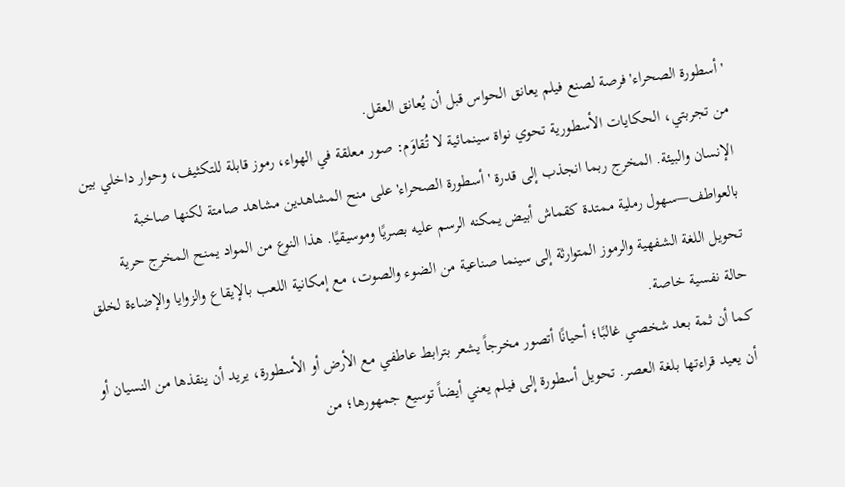'أسطورة الصحراء' فرصة لصنع فيلم يعانق الحواس قبل أن يُعانق العقل.
من تجربتي، الحكايات الأسطورية تحوي نواة سينمائية لا تُقاوَم: صور معلقة في الهواء، رموز قابلة للتكثيف، وحوار داخلي بين الإنسان والبيئة. المخرج ربما انجذب إلى قدرة 'أسطورة الصحراء' على منح المشاهدين مشاهد صامتة لكنها صاخبة بالعواطف—سهول رملية ممتدة كقماش أبيض يمكنه الرسم عليه بصريًا وموسيقيًا. هذا النوع من المواد يمنح المخرج حرية تحويل اللغة الشفهية والرموز المتوارثة إلى سينما صناعية من الضوء والصوت، مع إمكانية اللعب بالإيقاع والزوايا والإضاءة لخلق حالة نفسية خاصة.
كما أن ثمة بعد شخصي غالبًا؛ أحيانًا أتصور مخرجاً يشعر بترابط عاطفي مع الأرض أو الأسطورة، يريد أن ينقذها من النسيان أو أن يعيد قراءتها بلغة العصر. تحويل أسطورة إلى فيلم يعني أيضاً توسيع جمهورها؛ من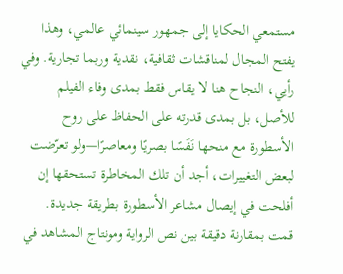مستمعي الحكايا إلى جمهور سينمائي عالمي، وهذا يفتح المجال لمناقشات ثقافية، نقدية وربما تجارية. وفي رأيي، النجاح هنا لا يقاس فقط بمدى وفاء الفيلم للأصل، بل بمدى قدرته على الحفاظ على روح الأسطورة مع منحها نَفَسًا بصريًا ومعاصرًا—ولو تعرّضت لبعض التغييرات، أجد أن تلك المخاطرة تستحقها إن أفلحت في إيصال مشاعر الأسطورة بطريقة جديدة.
قمت بمقارنة دقيقة بين نص الرواية ومونتاج المشاهد في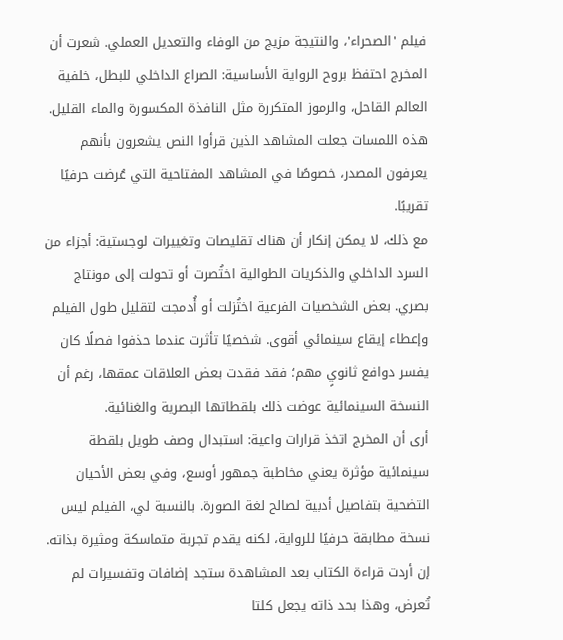فيلم 'الصحراء'، والنتيجة مزيج من الوفاء والتعديل العملي. شعرت أن المخرج احتفظ بروح الرواية الأساسية: الصراع الداخلي للبطل، خلفية العالم القاحل، والرموز المتكررة مثل النافذة المكسورة والماء القليل. هذه اللمسات جعلت المشاهد الذين قرأوا النص يشعرون بأنهم يعرفون المصدر، خصوصًا في المشاهد المفتاحية التي عُرضت حرفيًا تقريبًا.
مع ذلك، لا يمكن إنكار أن هناك تقليصات وتغييرات لوجستية: أجزاء من السرد الداخلي والذكريات الطوالية اختُصرت أو تحولت إلى مونتاج بصري. بعض الشخصيات الفرعية اختُزلت أو أُدمجت لتقليل طول الفيلم وإعطاء إيقاع سينمائي أقوى. شخصيًا تأثرت عندما حذفوا فصلًا كان يفسر دوافع ثانويٍ مهم؛ فقد فقدت بعض العلاقات عمقها، رغم أن النسخة السينمائية عوضت ذلك بلقطاتها البصرية والغنائية.
أرى أن المخرج اتخذ قرارات واعية: استبدال وصف طويل بلقطة سينمائية مؤثرة يعني مخاطبة جمهور أوسع، وفي بعض الأحيان التضحية بتفاصيل أدبية لصالح لغة الصورة. بالنسبة لي، الفيلم ليس نسخة مطابقة حرفيًا للرواية، لكنه يقدم تجربة متماسكة ومثيرة بذاته. إن أردت قراءة الكتاب بعد المشاهدة ستجد إضافات وتفسيرات لم تُعرض، وهذا بحد ذاته يجعل كلتا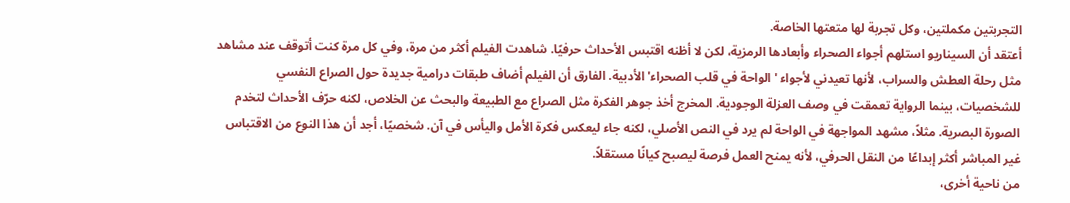التجربتين مكملتين، وكل تجربة لها متعتها الخاصة.
أعتقد أن السيناريو استلهم أجواء الصحراء وأبعادها الرمزية، لكن لا أظنه اقتبس الأحداث حرفيًا. شاهدت الفيلم أكثر من مرة، وفي كل مرة كنت أتوقف عند مشاهد مثل رحلة العطش والسراب، لأنها تعيدني لأجواء 'الواحة في قلب الصحراء' الأدبية. الفارق أن الفيلم أضاف طبقات درامية جديدة حول الصراع النفسي للشخصيات، بينما الرواية تعمقت في وصف العزلة الوجودية. المخرج أخذ جوهر الفكرة مثل الصراع مع الطبيعة والبحث عن الخلاص، لكنه حرّف الأحداث لتخدم الصورة البصرية. مثلاً، مشهد المواجهة في الواحة لم يرد في النص الأصلي، لكنه جاء ليعكس فكرة الأمل واليأس في آن. شخصيًا، أجد أن هذا النوع من الاقتباس غير المباشر أكثر إبداعًا من النقل الحرفي، لأنه يمنح العمل فرصة ليصبح كيانًا مستقلاً.
من ناحية أخرى،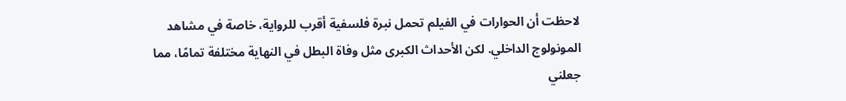لاحظت أن الحوارات في الفيلم تحمل نبرة فلسفية أقرب للرواية، خاصة في مشاهد المونولوج الداخلي. لكن الأحداث الكبرى مثل وفاة البطل في النهاية مختلفة تمامًا، مما جعلني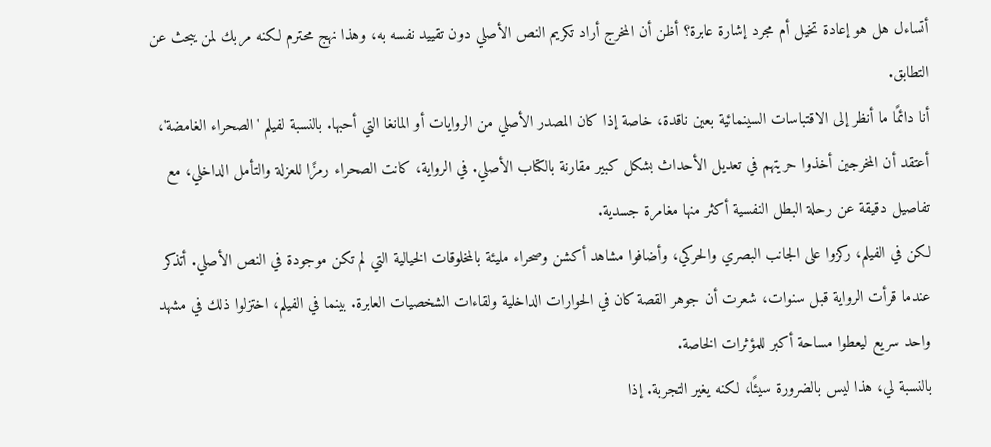أتساءل هل هو إعادة تخيل أم مجرد إشارة عابرة؟ أظن أن المخرج أراد تكريم النص الأصلي دون تقييد نفسه به، وهذا نهج محترم لكنه مربك لمن يبحث عن التطابق.
أنا دائمًا ما أنظر إلى الاقتباسات السينمائية بعين ناقدة، خاصة إذا كان المصدر الأصلي من الروايات أو المانغا التي أحبها. بالنسبة لفيلم 'الصحراء الغامضة'، أعتقد أن المخرجين أخذوا حريتهم في تعديل الأحداث بشكل كبير مقارنة بالكتاب الأصلي. في الرواية، كانت الصحراء رمزًا للعزلة والتأمل الداخلي، مع تفاصيل دقيقة عن رحلة البطل النفسية أكثر منها مغامرة جسدية.
لكن في الفيلم، ركزوا على الجانب البصري والحركي، وأضافوا مشاهد أكشن وصحراء مليئة بالمخلوقات الخيالية التي لم تكن موجودة في النص الأصلي. أتذكر عندما قرأت الرواية قبل سنوات، شعرت أن جوهر القصة كان في الحوارات الداخلية ولقاءات الشخصيات العابرة. بينما في الفيلم، اختزلوا ذلك في مشهد واحد سريع ليعطوا مساحة أكبر للمؤثرات الخاصة.
بالنسبة لي، هذا ليس بالضرورة سيئًا، لكنه يغير التجربة. إذا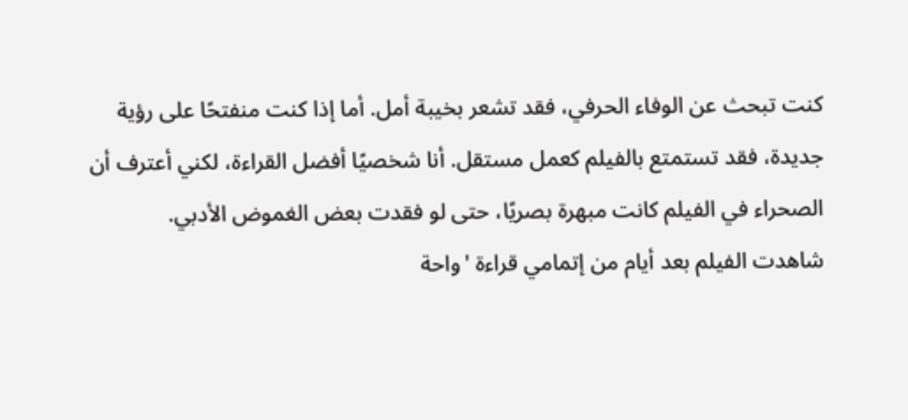كنت تبحث عن الوفاء الحرفي، فقد تشعر بخيبة أمل. أما إذا كنت منفتحًا على رؤية جديدة، فقد تستمتع بالفيلم كعمل مستقل. أنا شخصيًا أفضل القراءة، لكني أعترف أن الصحراء في الفيلم كانت مبهرة بصريًا، حتى لو فقدت بعض الغموض الأدبي.
شاهدت الفيلم بعد أيام من إتمامي قراءة 'واحة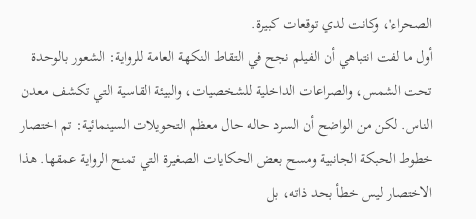الصحراء'، وكانت لدي توقعات كبيرة.
أول ما لفت انتباهي أن الفيلم نجح في التقاط النكهة العامة للرواية: الشعور بالوحدة تحت الشمس، والصراعات الداخلية للشخصيات، والبيئة القاسية التي تكشف معدن الناس. لكن من الواضح أن السرد حاله حال معظم التحويلات السينمائية: تم اختصار خطوط الحبكة الجانبية ومسح بعض الحكايات الصغيرة التي تمنح الرواية عمقها. هذا الاختصار ليس خطأ بحد ذاته، بل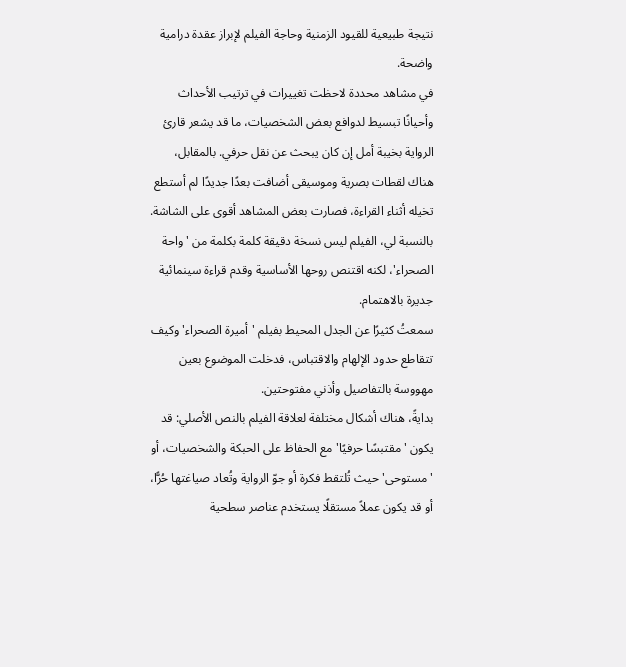نتيجة طبيعية للقيود الزمنية وحاجة الفيلم لإبراز عقدة درامية واضحة.
في مشاهد محددة لاحظت تغييرات في ترتيب الأحداث وأحيانًا تبسيط لدوافع بعض الشخصيات، ما قد يشعر قارئ الرواية بخيبة أمل إن كان يبحث عن نقل حرفي. بالمقابل، هناك لقطات بصرية وموسيقى أضافت بعدًا جديدًا لم أستطع تخيله أثناء القراءة، فصارت بعض المشاهد أقوى على الشاشة. بالنسبة لي، الفيلم ليس نسخة دقيقة كلمة بكلمة من 'واحة الصحراء'، لكنه اقتنص روحها الأساسية وقدم قراءة سينمائية جديرة بالاهتمام.
سمعتُ كثيرًا عن الجدل المحيط بفيلم 'أميرة الصحراء' وكيف تتقاطع حدود الإلهام والاقتباس، فدخلت الموضوع بعين مهووسة بالتفاصيل وأذني مفتوحتين.
بدايةً، هناك أشكال مختلفة لعلاقة الفيلم بالنص الأصلي: قد يكون 'مقتبسًا حرفيًا' مع الحفاظ على الحبكة والشخصيات، أو 'مستوحى' حيث تُلتقط فكرة أو جوّ الرواية وتُعاد صياغتها حُرًّا، أو قد يكون عملاً مستقلًا يستخدم عناصر سطحية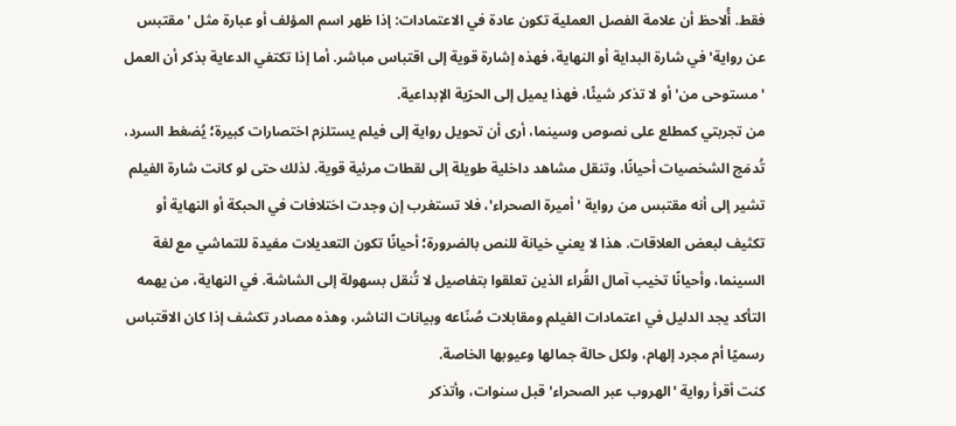فقط. أُلاحظ أن علامة الفصل العملية تكون عادة في الاعتمادات: إذا ظهر اسم المؤلف أو عبارة مثل 'مقتبس عن رواية' في شارة البداية أو النهاية، فهذه إشارة قوية إلى اقتباس مباشر. أما إذا تكتفي الدعاية بذكر أن العمل 'مستوحى من' أو لا تذكر شيئًا، فهذا يميل إلى الحرّية الإبداعية.
من تجربتي كمطلع على نصوص وسينما، أرى أن تحويل رواية إلى فيلم يستلزم اختصارات كبيرة؛ يُضغط السرد، تُدمَج الشخصيات أحيانًا، وتنقل مشاهد داخلية طويلة إلى لقطات مرئية قوية. لذلك حتى لو كانت شارة الفيلم تشير إلى أنه مقتبس من رواية 'أميرة الصحراء'، فلا تستغرب إن وجدت اختلافات في الحبكة أو النهاية أو تكثيف لبعض العلاقات. هذا لا يعني خيانة للنص بالضرورة؛ أحيانًا تكون التعديلات مفيدة للتماشي مع لغة السينما، وأحيانًا تخيب آمال القُراء الذين تعلقوا بتفاصيل لا تُنقل بسهولة إلى الشاشة. في النهاية، من يهمه التأكد يجد الدليل في اعتمادات الفيلم ومقابلات صُنّاعه وبيانات الناشر، وهذه مصادر تكشف إذا كان الاقتباس رسميًا أم مجرد إلهام، ولكل حالة جمالها وعيوبها الخاصة.
كنت أقرأ رواية 'الهروب عبر الصحراء' قبل سنوات، وأتذكر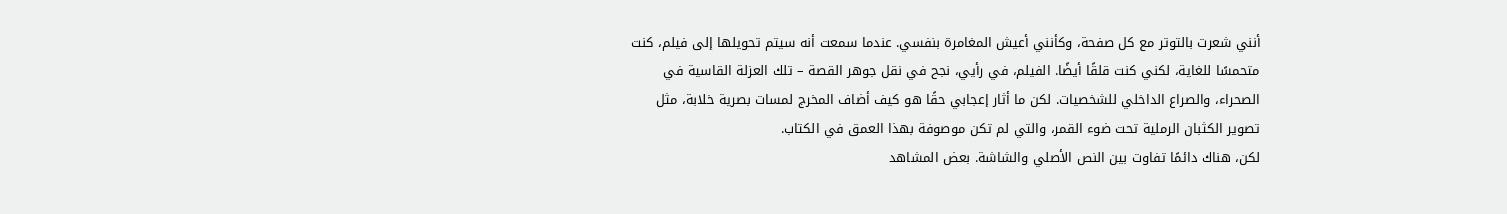أنني شعرت بالتوتر مع كل صفحة، وكأنني أعيش المغامرة بنفسي. عندما سمعت أنه سيتم تحويلها إلى فيلم، كنت متحمسًا للغاية، لكني كنت قلقًا أيضًا. الفيلم، في رأيي، نجح في نقل جوهر القصة – تلك العزلة القاسية في الصحراء، والصراع الداخلي للشخصيات. لكن ما أثار إعجابي حقًا هو كيف أضاف المخرج لمسات بصرية خلابة، مثل تصوير الكثبان الرملية تحت ضوء القمر، والتي لم تكن موصوفة بهذا العمق في الكتاب.
لكن، هناك دائمًا تفاوت بين النص الأصلي والشاشة. بعض المشاهد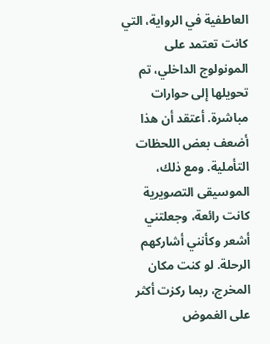العاطفية في الرواية، التي كانت تعتمد على المونولوج الداخلي، تم تحويلها إلى حوارات مباشرة. أعتقد أن هذا أضعف بعض اللحظات التأملية. ومع ذلك، الموسيقى التصويرية كانت رائعة، وجعلتني أشعر وكأنني أشاركهم الرحلة. لو كنت مكان المخرج، ربما ركزت أكثر على الغموض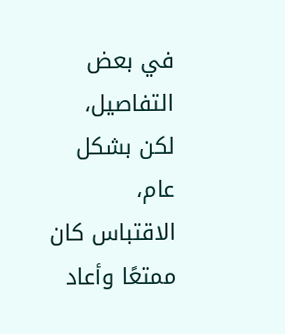في بعض التفاصيل، لكن بشكل عام، الاقتباس كان ممتعًا وأعاد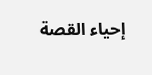إحياء القصة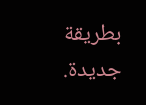بطريقة جديدة.